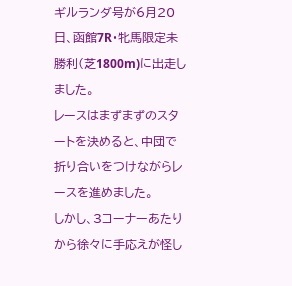ギルランダ号が6月20日、函館7R・牝馬限定未勝利(芝1800m)に出走しました。
レースはまずまずのスタートを決めると、中団で折り合いをつけながらレースを進めました。
しかし、3コーナーあたりから徐々に手応えが怪し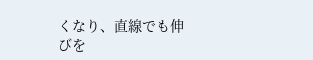くなり、直線でも伸びを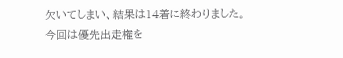欠いてしまい、結果は14着に終わりました。
今回は優先出走権を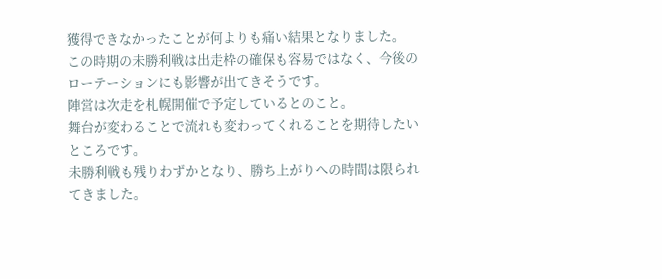獲得できなかったことが何よりも痛い結果となりました。
この時期の未勝利戦は出走枠の確保も容易ではなく、今後のローテーションにも影響が出てきそうです。
陣営は次走を札幌開催で予定しているとのこと。
舞台が変わることで流れも変わってくれることを期待したいところです。
未勝利戦も残りわずかとなり、勝ち上がりへの時間は限られてきました。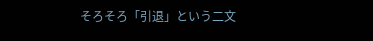そろそろ「引退」という二文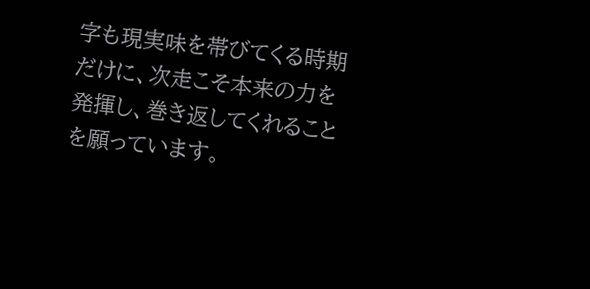字も現実味を帯びてくる時期だけに、次走こそ本来の力を発揮し、巻き返してくれることを願っています。